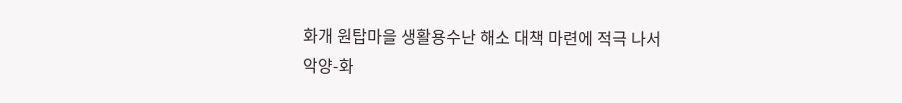화개 원탑마을 생활용수난 해소 대책 마련에 적극 나서
악양-화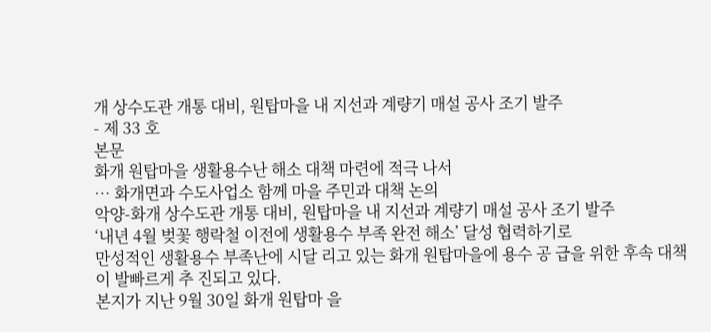개 상수도관 개통 대비, 원탑마을 내 지선과 계량기 매설 공사 조기 발주
- 제 33 호
본문
화개 원탑마을 생활용수난 해소 대책 마련에 적극 나서
… 화개면과 수도사업소 함께 마을 주민과 대책 논의
악양-화개 상수도관 개통 대비, 원탑마을 내 지선과 계량기 매설 공사 조기 발주
‘내년 4월 벚꽃 행락철 이전에 생활용수 부족 완전 해소’ 달성 협력하기로
만성적인 생활용수 부족난에 시달 리고 있는 화개 원탑마을에 용수 공 급을 위한 후속 대책이 발빠르게 추 진되고 있다.
본지가 지난 9월 30일 화개 원탑마 을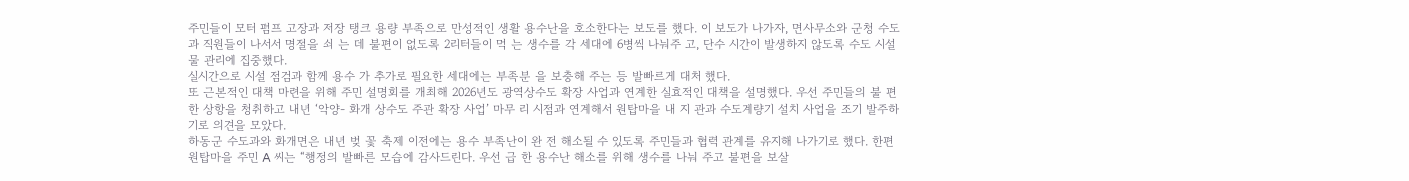주민들이 모터 펌프 고장과 저장 탱크 용량 부족으로 만성적인 생활 용수난을 호소한다는 보도를 했다. 이 보도가 나가자, 면사무소와 군청 수도과 직원들이 나서서 명절을 쇠 는 데 불편이 없도록 2리터들이 먹 는 생수를 각 세대에 6병씩 나눠주 고, 단수 시간이 발생하지 않도록 수도 시설물 관리에 집중했다.
실시간으로 시설 점검과 함께 용수 가 추가로 필요한 세대에는 부족분 을 보충해 주는 등 발빠르게 대처 했다.
또 근본적인 대책 마련을 위해 주민 설명회를 개최해 2026년도 광역상수도 확장 사업과 연계한 실효적인 대책을 설명했다. 우선 주민들의 불 편한 상항을 청취하고 내년 ‘악양- 화개 상수도 주관 확장 사업’ 마무 리 시점과 연계해서 원탑마을 내 지 관과 수도계량기 설치 사업을 조기 발주하기로 의견을 모았다.
하동군 수도과와 화개면은 내년 벚 꽃 축제 이전에는 용수 부족난이 완 전 해소될 수 있도록 주민들과 협력 관계를 유지해 나가기로 했다. 한편 원탑마을 주민 A 씨는 “행정의 발빠른 모습에 감사드린다. 우선 급 한 용수난 해소를 위해 생수를 나눠 주고 불편을 보살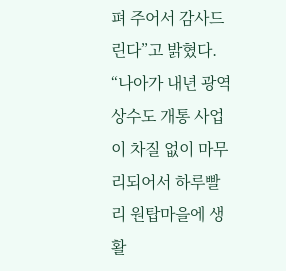펴 주어서 감사드 린다”고 밝혔다. “나아가 내년 광역 상수도 개통 사업이 차질 없이 마무 리되어서 하루빨리 원탑마을에 생 활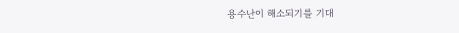용수난이 해소되기를 기대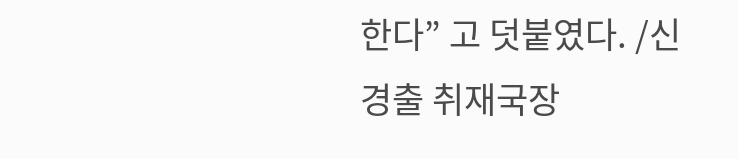한다” 고 덧붙였다. /신경출 취재국장